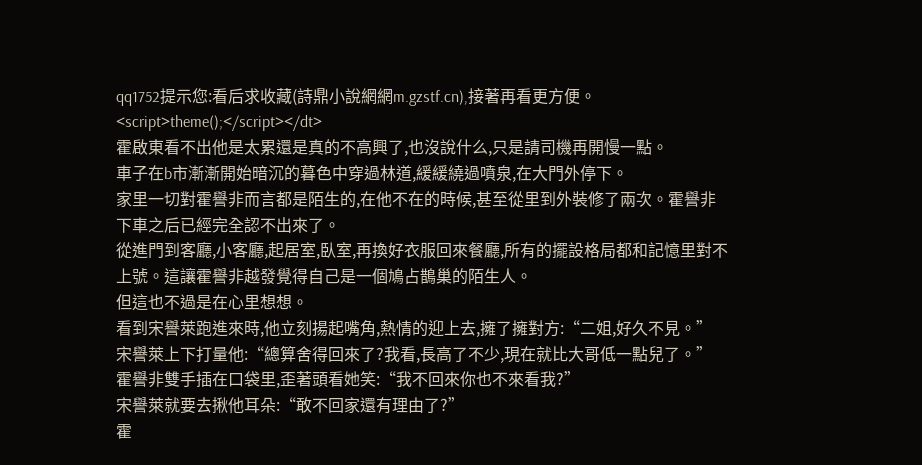qq1752提示您:看后求收藏(詩鼎小說網網m.gzstf.cn),接著再看更方便。
<script>theme();</script></dt>
霍啟東看不出他是太累還是真的不高興了,也沒說什么,只是請司機再開慢一點。
車子在b市漸漸開始暗沉的暮色中穿過林道,緩緩繞過噴泉,在大門外停下。
家里一切對霍譽非而言都是陌生的,在他不在的時候,甚至從里到外裝修了兩次。霍譽非下車之后已經完全認不出來了。
從進門到客廳,小客廳,起居室,臥室,再換好衣服回來餐廳,所有的擺設格局都和記憶里對不上號。這讓霍譽非越發覺得自己是一個鳩占鵲巢的陌生人。
但這也不過是在心里想想。
看到宋譽萊跑進來時,他立刻揚起嘴角,熱情的迎上去,擁了擁對方:“二姐,好久不見。”
宋譽萊上下打量他:“總算舍得回來了?我看,長高了不少,現在就比大哥低一點兒了。”
霍譽非雙手插在口袋里,歪著頭看她笑:“我不回來你也不來看我?”
宋譽萊就要去揪他耳朵:“敢不回家還有理由了?”
霍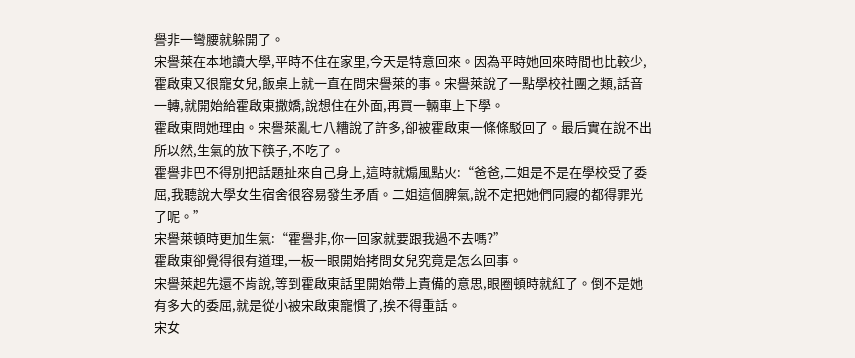譽非一彎腰就躲開了。
宋譽萊在本地讀大學,平時不住在家里,今天是特意回來。因為平時她回來時間也比較少,霍啟東又很寵女兒,飯桌上就一直在問宋譽萊的事。宋譽萊說了一點學校社團之類,話音一轉,就開始給霍啟東撒嬌,說想住在外面,再買一輛車上下學。
霍啟東問她理由。宋譽萊亂七八糟說了許多,卻被霍啟東一條條駁回了。最后實在說不出所以然,生氣的放下筷子,不吃了。
霍譽非巴不得別把話題扯來自己身上,這時就煽風點火:“爸爸,二姐是不是在學校受了委屈,我聽說大學女生宿舍很容易發生矛盾。二姐這個脾氣,說不定把她們同寢的都得罪光了呢。”
宋譽萊頓時更加生氣:“霍譽非,你一回家就要跟我過不去嗎?”
霍啟東卻覺得很有道理,一板一眼開始拷問女兒究竟是怎么回事。
宋譽萊起先還不肯說,等到霍啟東話里開始帶上責備的意思,眼圈頓時就紅了。倒不是她有多大的委屈,就是從小被宋啟東寵慣了,挨不得重話。
宋女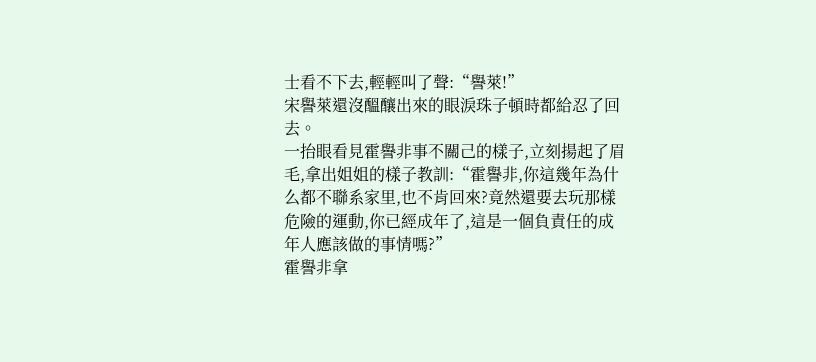士看不下去,輕輕叫了聲:“譽萊!”
宋譽萊還沒醞釀出來的眼淚珠子頓時都給忍了回去。
一抬眼看見霍譽非事不關己的樣子,立刻揚起了眉毛,拿出姐姐的樣子教訓:“霍譽非,你這幾年為什么都不聯系家里,也不肯回來?竟然還要去玩那樣危險的運動,你已經成年了,這是一個負責任的成年人應該做的事情嗎?”
霍譽非拿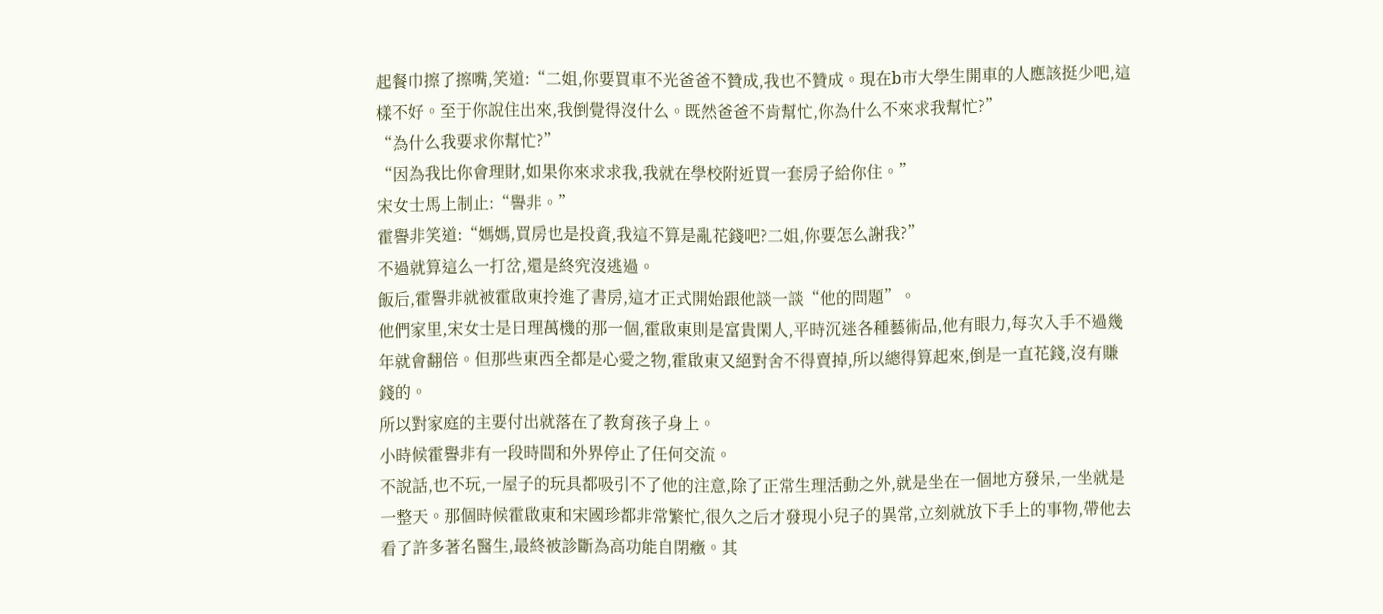起餐巾擦了擦嘴,笑道:“二姐,你要買車不光爸爸不贊成,我也不贊成。現在b市大學生開車的人應該挺少吧,這樣不好。至于你說住出來,我倒覺得沒什么。既然爸爸不肯幫忙,你為什么不來求我幫忙?”
“為什么我要求你幫忙?”
“因為我比你會理財,如果你來求求我,我就在學校附近買一套房子給你住。”
宋女士馬上制止:“譽非。”
霍譽非笑道:“媽媽,買房也是投資,我這不算是亂花錢吧?二姐,你要怎么謝我?”
不過就算這么一打岔,還是終究沒逃過。
飯后,霍譽非就被霍啟東拎進了書房,這才正式開始跟他談一談“他的問題”。
他們家里,宋女士是日理萬機的那一個,霍啟東則是富貴閑人,平時沉迷各種藝術品,他有眼力,每次入手不過幾年就會翻倍。但那些東西全都是心愛之物,霍啟東又絕對舍不得賣掉,所以總得算起來,倒是一直花錢,沒有賺錢的。
所以對家庭的主要付出就落在了教育孩子身上。
小時候霍譽非有一段時間和外界停止了任何交流。
不說話,也不玩,一屋子的玩具都吸引不了他的注意,除了正常生理活動之外,就是坐在一個地方發呆,一坐就是一整天。那個時候霍啟東和宋國珍都非常繁忙,很久之后才發現小兒子的異常,立刻就放下手上的事物,帶他去看了許多著名醫生,最終被診斷為高功能自閉癥。其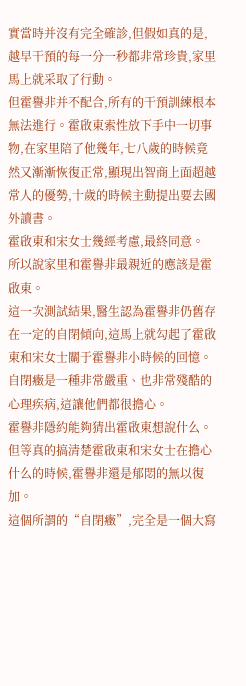實當時并沒有完全確診,但假如真的是,越早干預的每一分一秒都非常珍貴,家里馬上就采取了行動。
但霍譽非并不配合,所有的干預訓練根本無法進行。霍啟東索性放下手中一切事物,在家里陪了他幾年,七八歲的時候竟然又漸漸恢復正常,顯現出智商上面超越常人的優勢,十歲的時候主動提出要去國外讀書。
霍啟東和宋女士幾經考慮,最終同意。
所以說家里和霍譽非最親近的應該是霍啟東。
這一次測試結果,醫生認為霍譽非仍舊存在一定的自閉傾向,這馬上就勾起了霍啟東和宋女士關于霍譽非小時候的回憶。
自閉癥是一種非常嚴重、也非常殘酷的心理疾病,這讓他們都很擔心。
霍譽非隱約能夠猜出霍啟東想說什么。但等真的搞清楚霍啟東和宋女士在擔心什么的時候,霍譽非還是郁悶的無以復加。
這個所謂的“自閉癥”,完全是一個大寫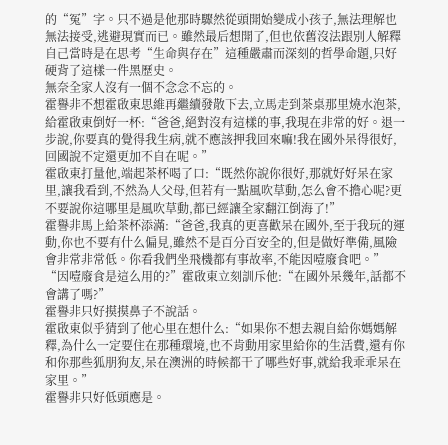的“冤”字。只不過是他那時驟然從頭開始變成小孩子,無法理解也無法接受,逃避現實而已。雖然最后想開了,但也依舊沒法跟別人解釋自己當時是在思考“生命與存在”這種嚴肅而深刻的哲學命題,只好硬背了這樣一件黑歷史。
無奈全家人沒有一個不念念不忘的。
霍譽非不想霍啟東思維再繼續發散下去,立馬走到茶桌那里燒水泡茶,給霍啟東倒好一杯:“爸爸,絕對沒有這樣的事,我現在非常的好。退一步說,你要真的覺得我生病,就不應該押我回來嘛!我在國外呆得很好,回國說不定還更加不自在呢。”
霍啟東打量他,端起茶杯喝了口:“既然你說你很好,那就好好呆在家里,讓我看到,不然為人父母,但若有一點風吹草動,怎么會不擔心呢?更不要說你這哪里是風吹草動,都已經讓全家翻江倒海了!”
霍譽非馬上給茶杯添滿:“爸爸,我真的更喜歡呆在國外,至于我玩的運動,你也不要有什么偏見,雖然不是百分百安全的,但是做好準備,風險會非常非常低。你看我們坐飛機都有事故率,不能因噎廢食吧。”
“因噎廢食是這么用的?”霍啟東立刻訓斥他:“在國外呆幾年,話都不會講了嗎?”
霍譽非只好摸摸鼻子不說話。
霍啟東似乎猜到了他心里在想什么:“如果你不想去親自給你媽媽解釋,為什么一定要住在那種環境,也不肯動用家里給你的生活費,還有你和你那些狐朋狗友,呆在澳洲的時候都干了哪些好事,就給我乖乖呆在家里。”
霍譽非只好低頭應是。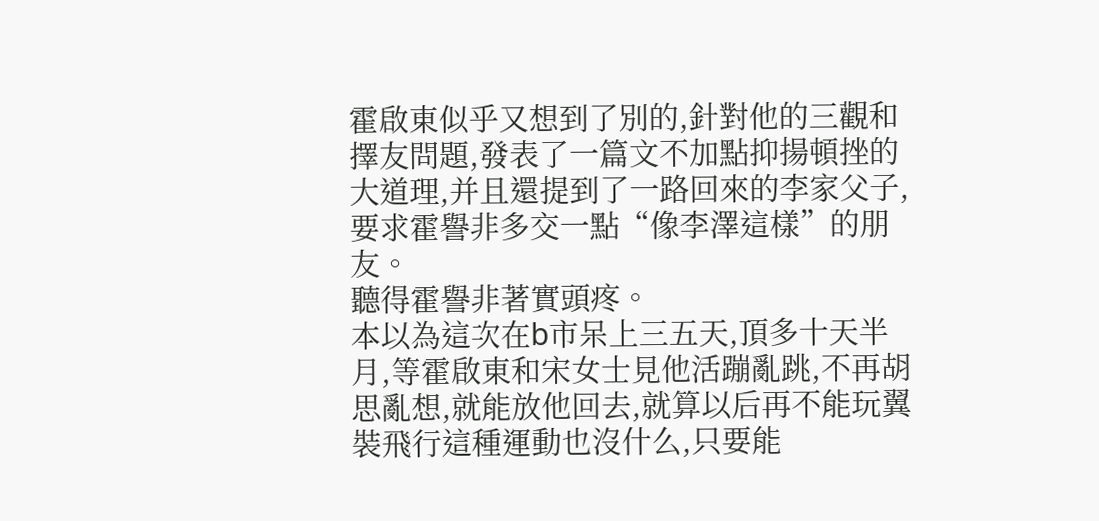霍啟東似乎又想到了別的,針對他的三觀和擇友問題,發表了一篇文不加點抑揚頓挫的大道理,并且還提到了一路回來的李家父子,要求霍譽非多交一點“像李澤這樣”的朋友。
聽得霍譽非著實頭疼。
本以為這次在b市呆上三五天,頂多十天半月,等霍啟東和宋女士見他活蹦亂跳,不再胡思亂想,就能放他回去,就算以后再不能玩翼裝飛行這種運動也沒什么,只要能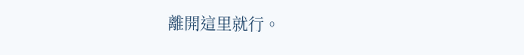離開這里就行。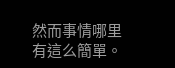然而事情哪里有這么簡單。